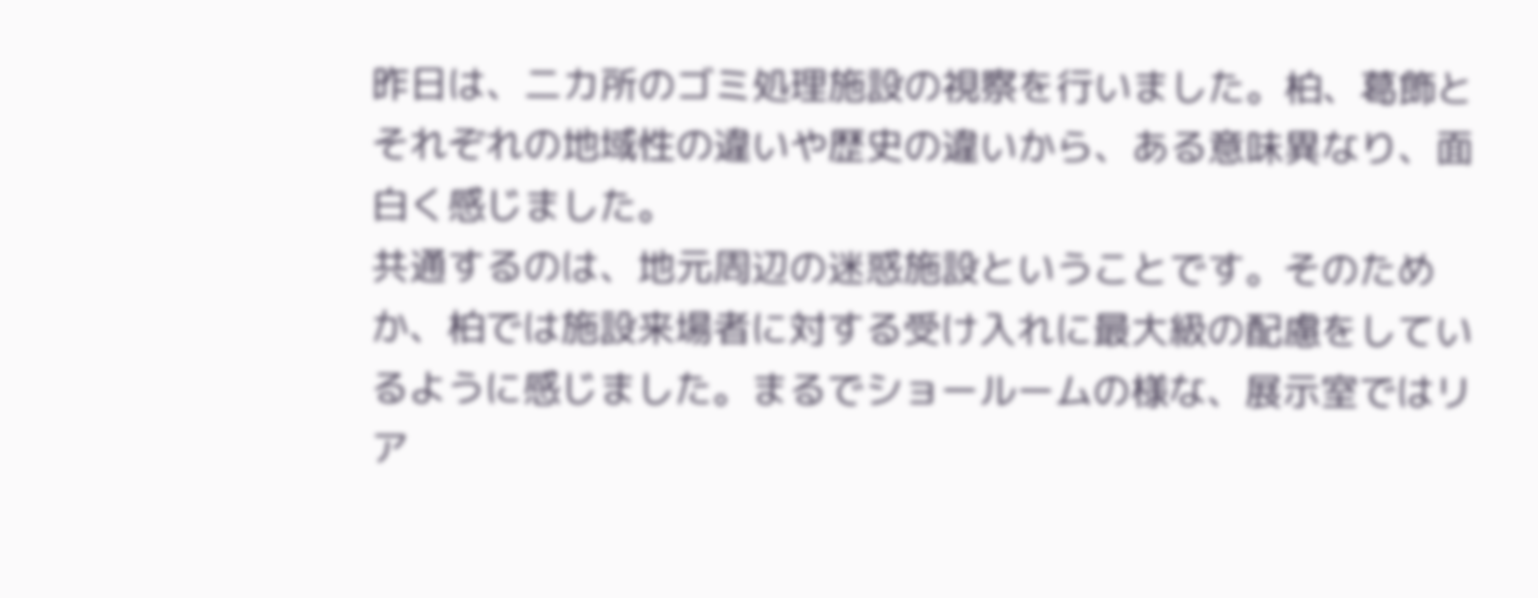昨日は、二カ所のゴミ処理施設の視察を行いました。柏、葛飾とそれぞれの地域性の違いや歴史の違いから、ある意味異なり、面白く感じました。
共通するのは、地元周辺の迷惑施設ということです。そのためか、柏では施設来場者に対する受け入れに最大級の配慮をしているように感じました。まるでショールームの様な、展示室ではリア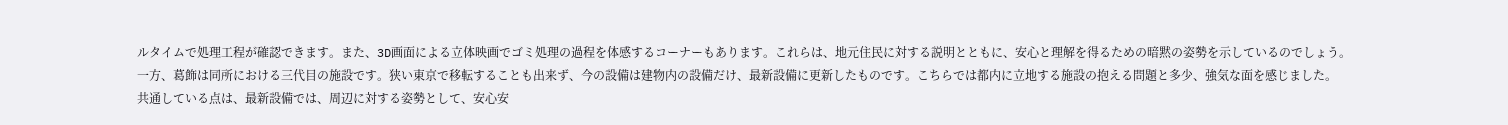ルタイムで処理工程が確認できます。また、3D画面による立体映画でゴミ処理の過程を体感するコーナーもあります。これらは、地元住民に対する説明とともに、安心と理解を得るための暗黙の姿勢を示しているのでしょう。
一方、葛飾は同所における三代目の施設です。狭い東京で移転することも出来ず、今の設備は建物内の設備だけ、最新設備に更新したものです。こちらでは都内に立地する施設の抱える問題と多少、強気な面を感じました。
共通している点は、最新設備では、周辺に対する姿勢として、安心安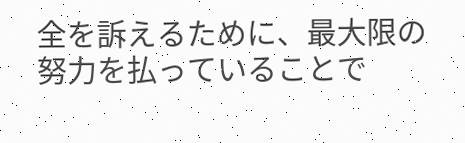全を訴えるために、最大限の努力を払っていることで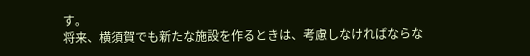す。
将来、横須賀でも新たな施設を作るときは、考慮しなければならな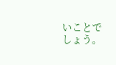いことでしょう。